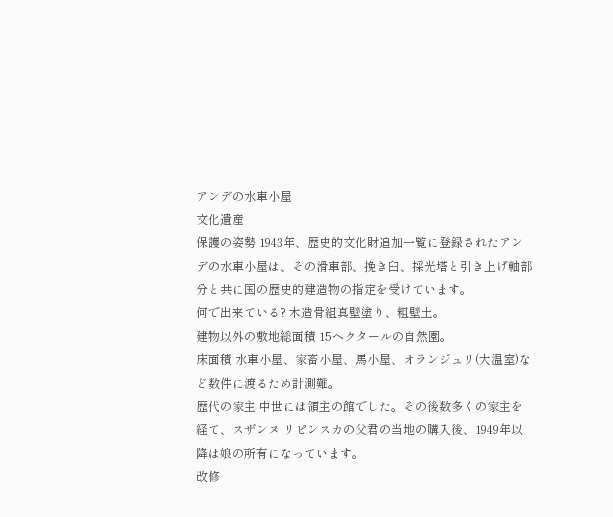アンデの水車小屋
文化遺産
保護の姿勢 1943年、歴史的文化財追加一覧に登録されたアンデの水車小屋は、その滑車部、挽き臼、採光塔と引き上げ軸部分と共に国の歴史的建造物の指定を受けています。
何で出来ている? 木造骨組真壁塗り、粗壁土。
建物以外の敷地総面積 15ヘクタールの自然園。
床面積 水車小屋、家畜小屋、馬小屋、オランジュリ(大温室)など数件に渡るため計測難。
歴代の家主 中世には領主の館でした。その後数多くの家主を経て、スザンヌ リピンスカの父君の当地の購入後、1949年以降は娘の所有になっています。
改修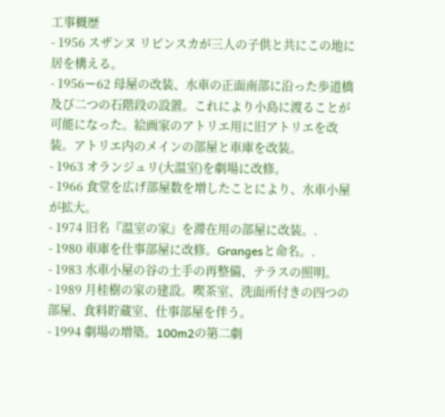工事概歴
- 1956 スザンヌ リピンスカが三人の子供と共にこの地に居を構える。
- 1956ー62 母屋の改装、水車の正面南部に沿った歩道橋及び二つの石階段の設置。これにより小島に渡ることが可能になった。絵画家のアトリエ用に旧アトリエを改装。アトリエ内のメインの部屋と車庫を改装。
- 1963 オランジュリ(大温室)を劇場に改修。
- 1966 食堂を広げ部屋数を増したことにより、水車小屋が拡大。
- 1974 旧名『温室の家』を滞在用の部屋に改装。.
- 1980 車庫を仕事部屋に改修。Grangesと命名。.
- 1983 水車小屋の谷の土手の再整備、テラスの照明。
- 1989 月桂樹の家の建設。喫茶室、洗面所付きの四つの部屋、食料貯蔵室、仕事部屋を伴う。
- 1994 劇場の増築。100m2の第二劇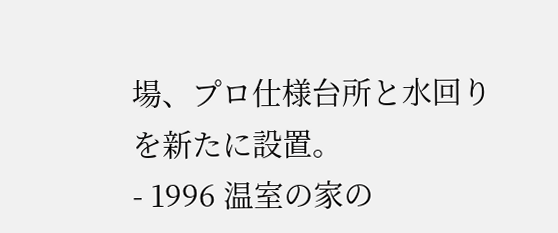場、プロ仕様台所と水回りを新たに設置。
- 1996 温室の家の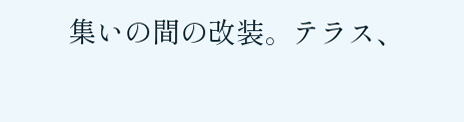集いの間の改装。テラス、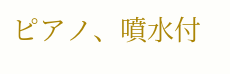ピアノ、噴水付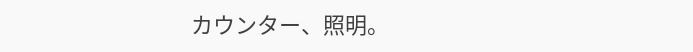カウンター、照明。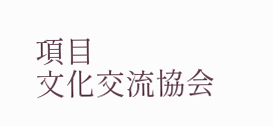項目
文化交流協会